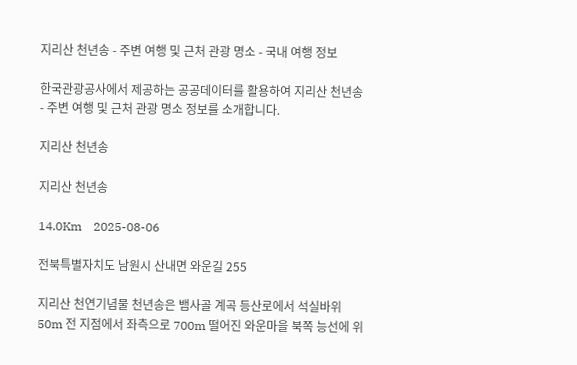지리산 천년송 - 주변 여행 및 근처 관광 명소 - 국내 여행 정보

한국관광공사에서 제공하는 공공데이터를 활용하여 지리산 천년송 - 주변 여행 및 근처 관광 명소 정보를 소개합니다.

지리산 천년송

지리산 천년송

14.0Km    2025-08-06

전북특별자치도 남원시 산내면 와운길 255

지리산 천연기념물 천년송은 뱀사골 계곡 등산로에서 석실바위 50m 전 지점에서 좌측으로 700m 떨어진 와운마을 북쪽 능선에 위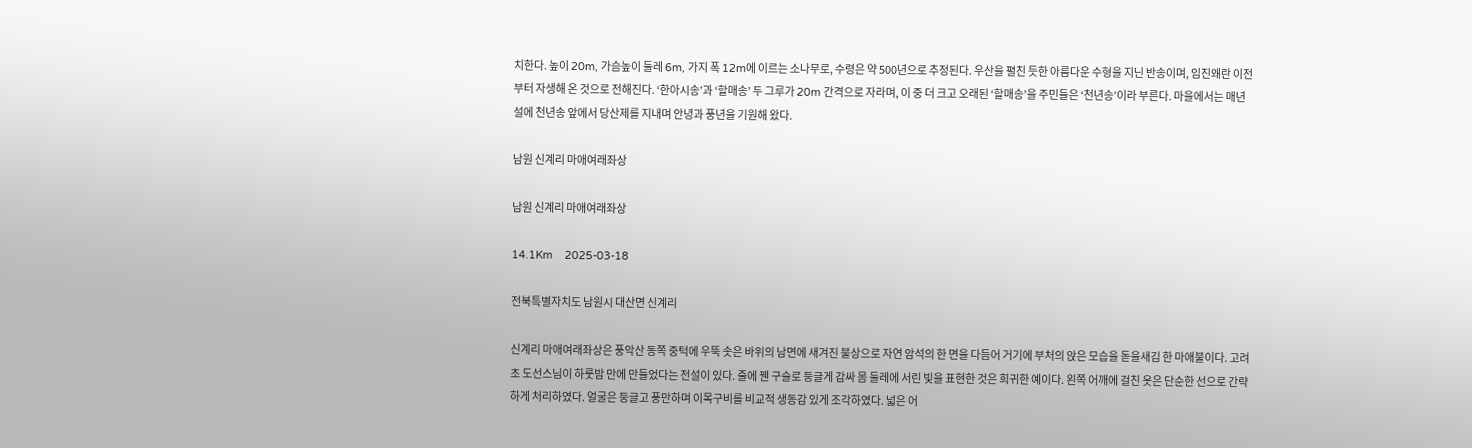치한다. 높이 20m, 가슴높이 둘레 6m, 가지 폭 12m에 이르는 소나무로, 수령은 약 500년으로 추정된다. 우산을 펼친 듯한 아름다운 수형을 지닌 반송이며, 임진왜란 이전부터 자생해 온 것으로 전해진다. ‘한아시송’과 ‘할매송’ 두 그루가 20m 간격으로 자라며, 이 중 더 크고 오래된 ‘할매송’을 주민들은 ‘천년송’이라 부른다. 마을에서는 매년 설에 천년송 앞에서 당산제를 지내며 안녕과 풍년을 기원해 왔다.

남원 신계리 마애여래좌상

남원 신계리 마애여래좌상

14.1Km    2025-03-18

전북특별자치도 남원시 대산면 신계리

신계리 마애여래좌상은 풍악산 동쪽 중턱에 우뚝 솟은 바위의 남면에 새겨진 불상으로 자연 암석의 한 면을 다듬어 거기에 부처의 앉은 모습을 돋을새김 한 마애불이다. 고려 초 도선스님이 하룻밤 만에 만들었다는 전설이 있다. 줄에 꿴 구슬로 둥글게 감싸 몸 둘레에 서린 빛을 표현한 것은 희귀한 예이다. 왼쪽 어깨에 걸친 옷은 단순한 선으로 간략하게 처리하였다. 얼굴은 둥글고 풍만하며 이목구비를 비교적 생동감 있게 조각하였다. 넓은 어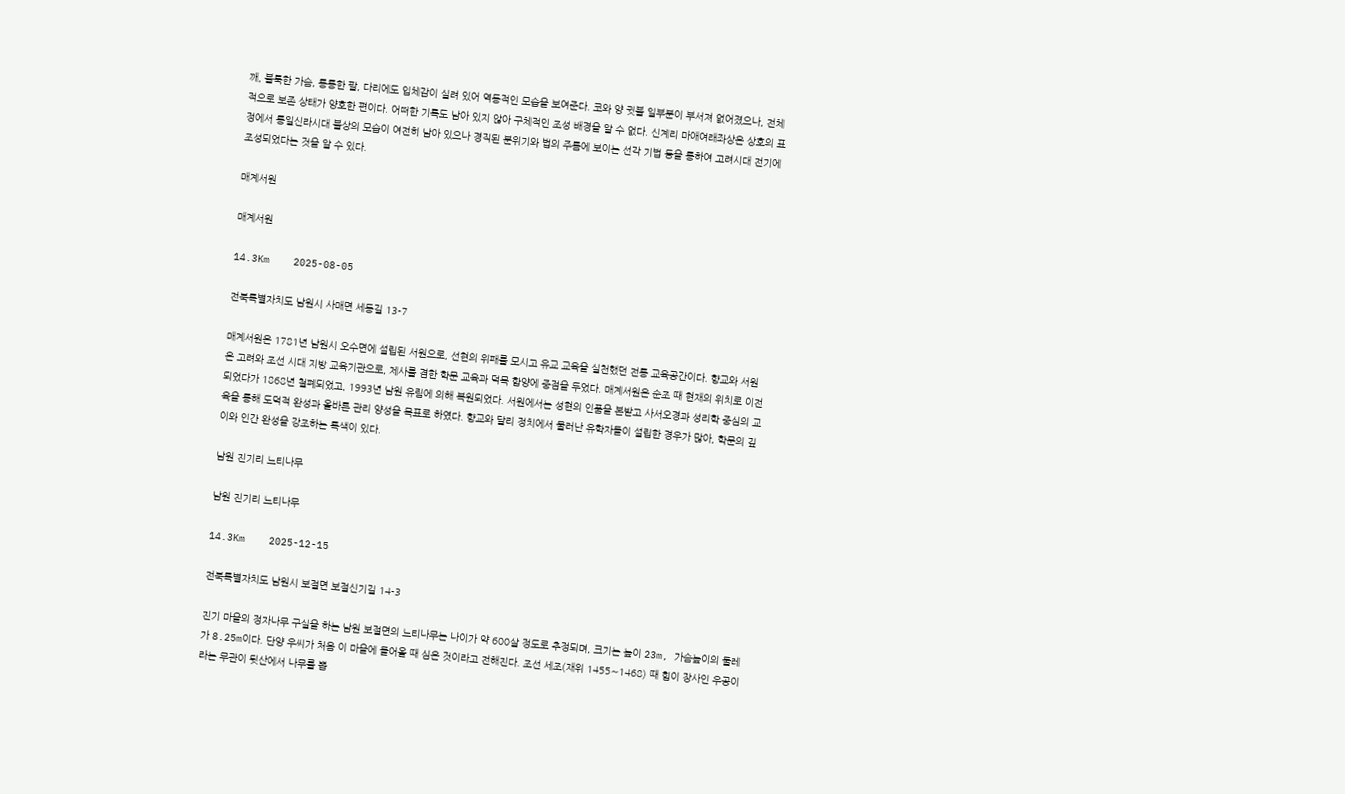깨, 불룩한 가슴, 통통한 팔, 다리에도 입체감이 실려 있어 역동적인 모습을 보여준다. 코와 양 귓불 일부분이 부서져 없어졌으나, 전체적으로 보존 상태가 양호한 편이다. 어떠한 기록도 남아 있지 않아 구체적인 조성 배경을 알 수 없다. 신계리 마애여래좌상은 상호의 표정에서 통일신라시대 불상의 모습이 여전히 남아 있으나 경직된 분위기와 법의 주름에 보이는 선각 기법 등을 통하여 고려시대 전기에 조성되었다는 것을 알 수 있다.

매계서원

매계서원

14.3Km    2025-08-05

전북특별자치도 남원시 사매면 세동길 13-7

매계서원은 1781년 남원시 오수면에 설립된 서원으로, 선현의 위패를 모시고 유교 교육을 실천했던 전통 교육공간이다. 향교와 서원은 고려와 조선 시대 지방 교육기관으로, 제사를 겸한 학문 교육과 덕목 함양에 중점을 두었다. 매계서원은 순조 때 현재의 위치로 이전되었다가 1868년 철폐되었고, 1993년 남원 유림에 의해 복원되었다. 서원에서는 성현의 인품을 본받고 사서오경과 성리학 중심의 교육을 통해 도덕적 완성과 올바른 관리 양성을 목표로 하였다. 향교와 달리 정치에서 물러난 유학자들이 설립한 경우가 많아, 학문의 깊이와 인간 완성을 강조하는 특색이 있다.

남원 진기리 느티나무

남원 진기리 느티나무

14.3Km    2025-12-15

전북특별자치도 남원시 보절면 보절신기길 14-3

진기 마을의 정자나무 구실을 하는 남원 보절면의 느티나무는 나이가 약 600살 정도로 추정되며, 크기는 높이 23m, 가슴높이의 둘레가 8.25m이다. 단양 우씨가 처음 이 마을에 들어올 때 심은 것이라고 전해진다. 조선 세조(재위 1455∼1468) 때 힘이 장사인 우공이라는 무관이 뒷산에서 나무를 뽑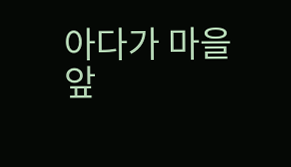아다가 마을 앞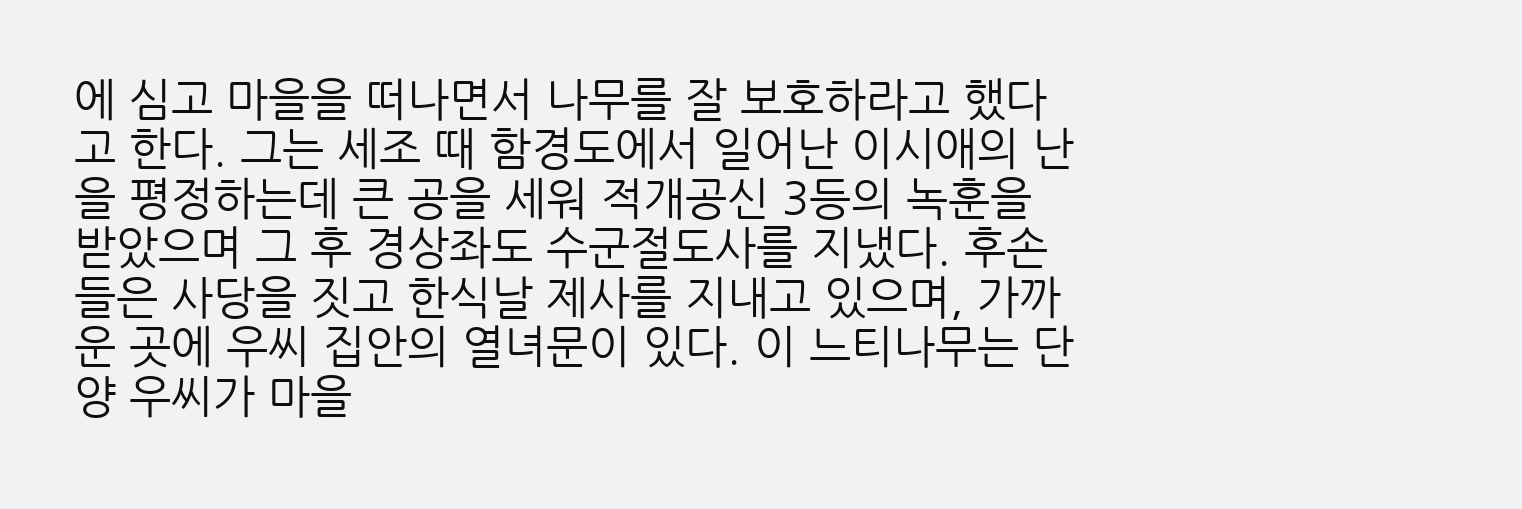에 심고 마을을 떠나면서 나무를 잘 보호하라고 했다고 한다. 그는 세조 때 함경도에서 일어난 이시애의 난을 평정하는데 큰 공을 세워 적개공신 3등의 녹훈을 받았으며 그 후 경상좌도 수군절도사를 지냈다. 후손들은 사당을 짓고 한식날 제사를 지내고 있으며, 가까운 곳에 우씨 집안의 열녀문이 있다. 이 느티나무는 단양 우씨가 마을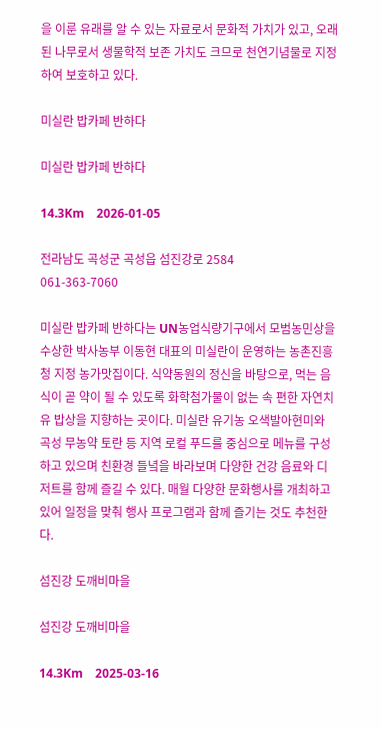을 이룬 유래를 알 수 있는 자료로서 문화적 가치가 있고, 오래된 나무로서 생물학적 보존 가치도 크므로 천연기념물로 지정하여 보호하고 있다.

미실란 밥카페 반하다

미실란 밥카페 반하다

14.3Km    2026-01-05

전라남도 곡성군 곡성읍 섬진강로 2584
061-363-7060

미실란 밥카페 반하다는 UN농업식량기구에서 모범농민상을 수상한 박사농부 이동현 대표의 미실란이 운영하는 농촌진흥청 지정 농가맛집이다. 식약동원의 정신을 바탕으로, 먹는 음식이 곧 약이 될 수 있도록 화학첨가물이 없는 속 편한 자연치유 밥상을 지향하는 곳이다. 미실란 유기농 오색발아현미와 곡성 무농약 토란 등 지역 로컬 푸드를 중심으로 메뉴를 구성하고 있으며 친환경 들녘을 바라보며 다양한 건강 음료와 디저트를 함께 즐길 수 있다. 매월 다양한 문화행사를 개최하고 있어 일정을 맞춰 행사 프로그램과 함께 즐기는 것도 추천한다.

섬진강 도깨비마을

섬진강 도깨비마을

14.3Km    2025-03-16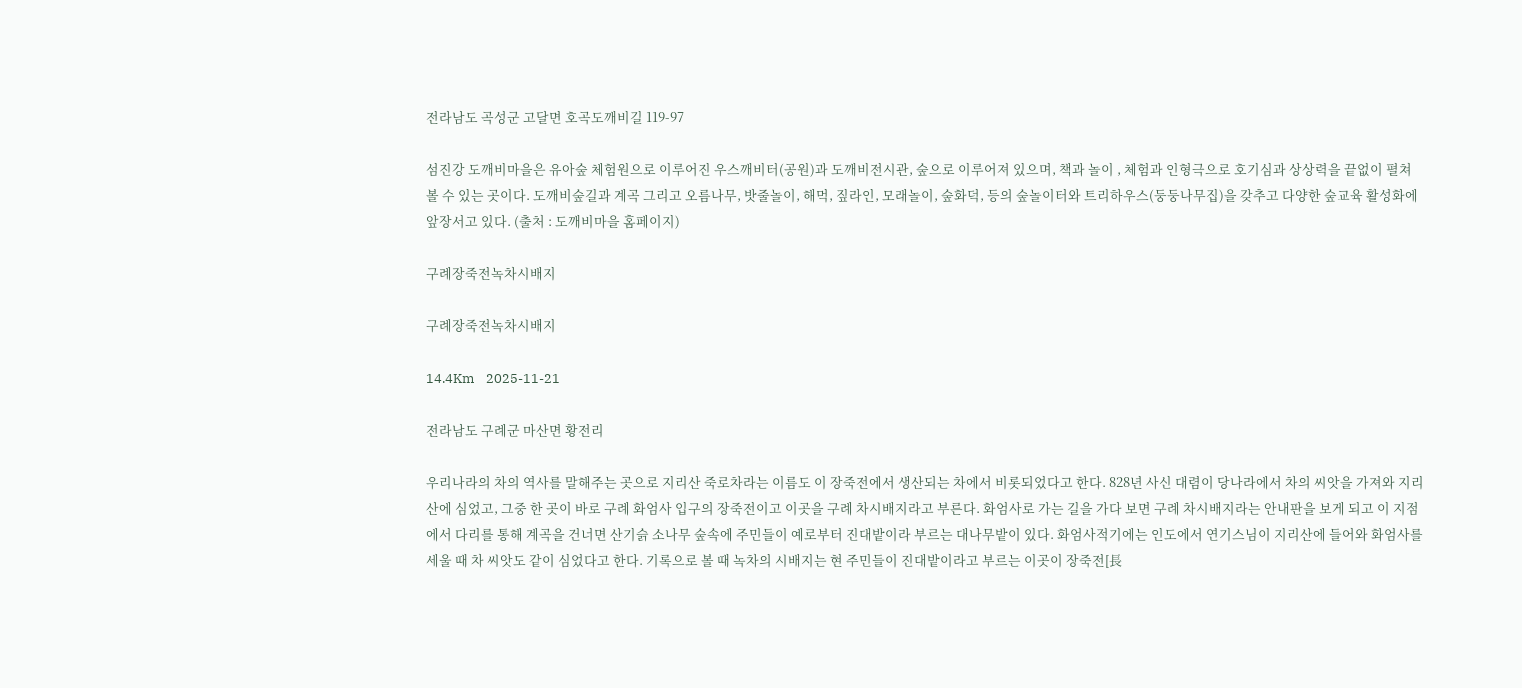전라남도 곡성군 고달면 호곡도깨비길 119-97

섬진강 도깨비마을은 유아숲 체험원으로 이루어진 우스깨비터(공원)과 도깨비전시관, 숲으로 이루어져 있으며, 책과 놀이 , 체험과 인형극으로 호기심과 상상력을 끝없이 펼쳐 볼 수 있는 곳이다. 도깨비숲길과 계곡 그리고 오름나무, 밧줄놀이, 해먹, 짚라인, 모래놀이, 숲화덕, 등의 숲놀이터와 트리하우스(둥둥나무집)을 갖추고 다양한 숲교육 활성화에 앞장서고 있다. (출처 : 도깨비마을 홈페이지)

구례장죽전녹차시배지

구례장죽전녹차시배지

14.4Km    2025-11-21

전라남도 구례군 마산면 황전리

우리나라의 차의 역사를 말해주는 곳으로 지리산 죽로차라는 이름도 이 장죽전에서 생산되는 차에서 비롯되었다고 한다. 828년 사신 대렴이 당나라에서 차의 씨앗을 가져와 지리산에 심었고, 그중 한 곳이 바로 구례 화엄사 입구의 장죽전이고 이곳을 구례 차시배지라고 부른다. 화엄사로 가는 길을 가다 보면 구례 차시배지라는 안내판을 보게 되고 이 지점에서 다리를 통해 계곡을 건너면 산기슭 소나무 숲속에 주민들이 예로부터 진대밭이라 부르는 대나무밭이 있다. 화엄사적기에는 인도에서 연기스님이 지리산에 들어와 화엄사를 세울 때 차 씨앗도 같이 심었다고 한다. 기록으로 볼 때 녹차의 시배지는 현 주민들이 진대밭이라고 부르는 이곳이 장죽전[長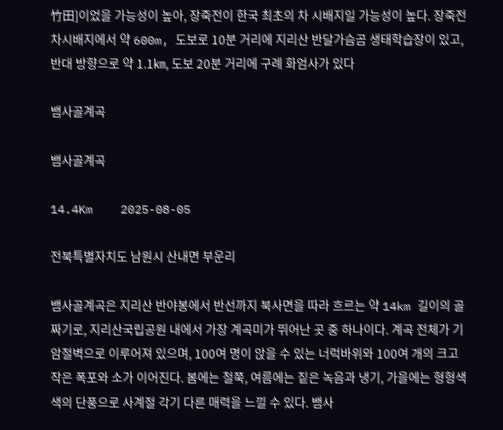竹田]이었을 가능성이 높아, 장죽전이 한국 최초의 차 시배지일 가능성이 높다. 장죽전차시배지에서 약 600m, 도보로 10분 거리에 지리산 반달가슴곰 생태학습장이 있고, 반대 방향으로 약 1.1㎞, 도보 20분 거리에 구례 화엄사가 있다

뱀사골계곡

뱀사골계곡

14.4Km    2025-08-05

전북특별자치도 남원시 산내면 부운리

뱀사골계곡은 지리산 반야봉에서 반선까지 북사면을 따라 흐르는 약 14km 길이의 골짜기로, 지리산국립공원 내에서 가장 계곡미가 뛰어난 곳 중 하나이다. 계곡 전체가 기암절벽으로 이루어져 있으며, 100여 명이 앉을 수 있는 너럭바위와 100여 개의 크고 작은 폭포와 소가 이어진다. 봄에는 철쭉, 여름에는 짙은 녹음과 냉기, 가을에는 형형색색의 단풍으로 사계절 각기 다른 매력을 느낄 수 있다. 뱀사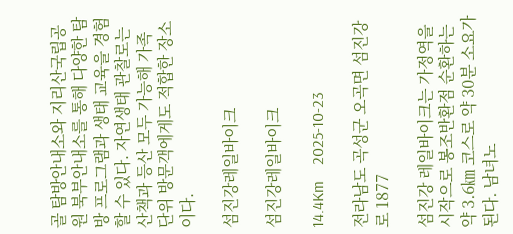골 탐방안내소와 지리산국립공원 북부안내소를 통해 다양한 탐방 프로그램과 생태 교육을 경험할 수 있다. 자연생태 관찰로는 산책과 등산 모두 가능해 가족 단위 방문객에게도 적합한 장소이다.

섬진강레일바이크

섬진강레일바이크

14.4Km    2025-10-23

전라남도 곡성군 오곡면 섬진강로 1877

섬진강 레일바이크는 가정역을 시작으로 봉조반환점 순환하는 약 3.6㎞ 코스로 약 30분 소요가 된다. 남녀노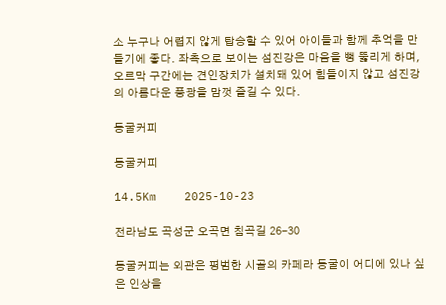소 누구나 어렵지 않게 탑승할 수 있어 아이들과 함께 추억을 만들기에 좋다. 좌측으로 보이는 섬진강은 마음을 뻥 뚫리게 하며, 오르막 구간에는 견인장치가 설치돼 있어 힘들이지 않고 섬진강의 아름다운 풍광을 맘껏 즐길 수 있다.

동굴커피

동굴커피

14.5Km    2025-10-23

전라남도 곡성군 오곡면 침곡길 26-30

동굴커피는 외관은 평범한 시골의 카페라 동굴이 어디에 있나 싶은 인상을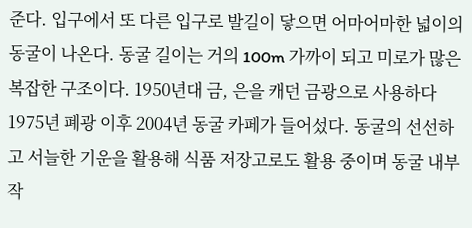준다. 입구에서 또 다른 입구로 발길이 닿으면 어마어마한 넓이의 동굴이 나온다. 동굴 길이는 거의 100m 가까이 되고 미로가 많은 복잡한 구조이다. 1950년대 금, 은을 캐던 금광으로 사용하다 1975년 폐광 이후 2004년 동굴 카페가 들어섰다. 동굴의 선선하고 서늘한 기운을 활용해 식품 저장고로도 활용 중이며 동굴 내부 작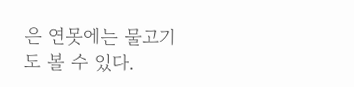은 연못에는 물고기도 볼 수 있다.